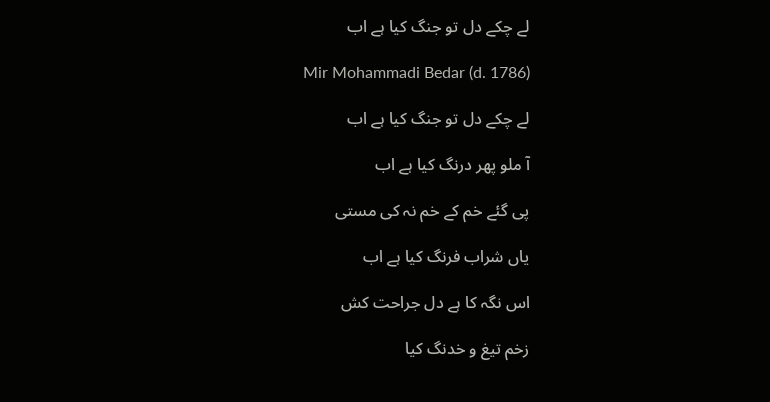لے چکے دل تو جنگ کیا ہے اب

Mir Mohammadi Bedar (d. 1786)

لے چکے دل تو جنگ کیا ہے اب

آ ملو پھر درنگ کیا ہے اب

پی گئے خم کے خم نہ کی مستی

یاں شراب فرنگ کیا ہے اب

اس نگہ کا ہے دل جراحت کش

زخم تیغ و خدنگ کیا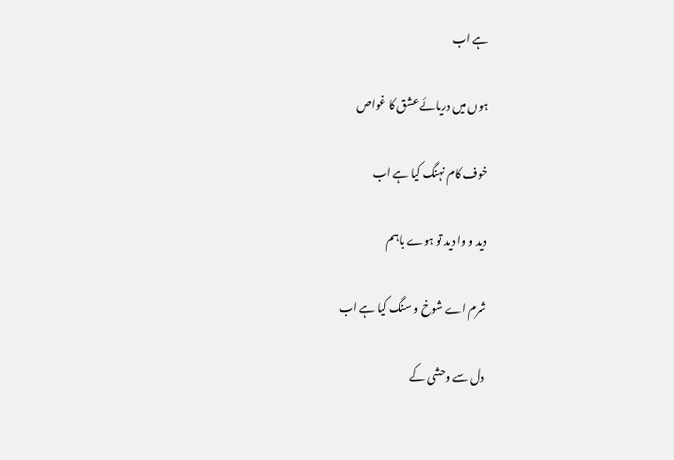ہے اب

ہوں میں دریائے عشق کا غواص

خوف کام نہنگ کیا ہے اب

دید و وا دید تو ہوے باہم

شرم اے شوخ و سنگ کیا ہے اب

دل سے وحشی کے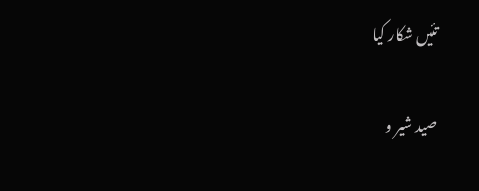تئیں شکار کیا

صید شیر و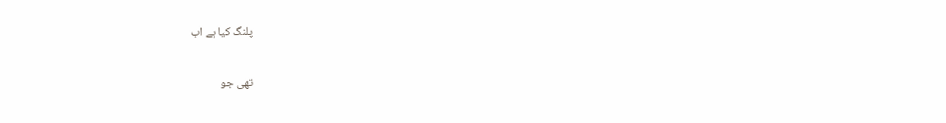پلنگ کیا ہے اب

تھی جو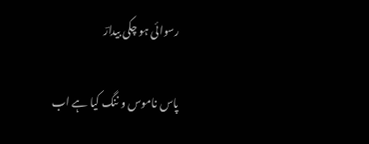رسوائی ہو چکی بیدارؔ

پاس ناموس و ننگ کیا ہے اب